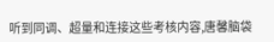听到同调、超量和连接这些考核内容,唐馨脑袋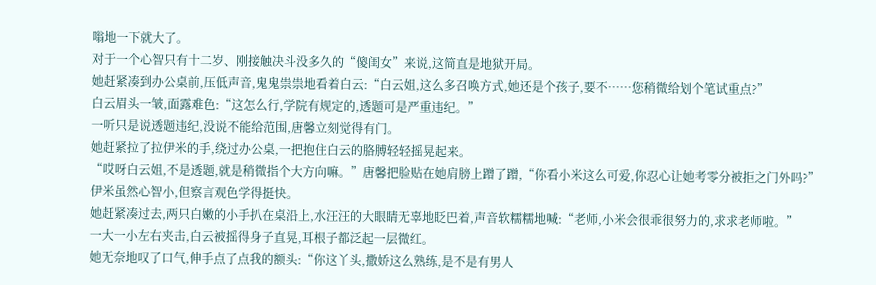嗡地一下就大了。
对于一个心智只有十二岁、刚接触决斗没多久的“傻闺女”来说,这简直是地狱开局。
她赶紧凑到办公桌前,压低声音,鬼鬼祟祟地看着白云:“白云姐,这么多召唤方式,她还是个孩子,要不……您稍微给划个笔试重点?”
白云眉头一皱,面露难色:“这怎么行,学院有规定的,透题可是严重违纪。”
一听只是说透题违纪,没说不能给范围,唐馨立刻觉得有门。
她赶紧拉了拉伊米的手,绕过办公桌,一把抱住白云的胳膊轻轻摇晃起来。
“哎呀白云姐,不是透题,就是稍微指个大方向嘛。”唐馨把脸贴在她肩膀上蹭了蹭,“你看小米这么可爱,你忍心让她考零分被拒之门外吗?”
伊米虽然心智小,但察言观色学得挺快。
她赶紧凑过去,两只白嫩的小手扒在桌沿上,水汪汪的大眼睛无辜地眨巴着,声音软糯糯地喊:“老师,小米会很乖很努力的,求求老师啦。”
一大一小左右夹击,白云被摇得身子直晃,耳根子都泛起一层微红。
她无奈地叹了口气,伸手点了点我的额头:“你这丫头,撒娇这么熟练,是不是有男人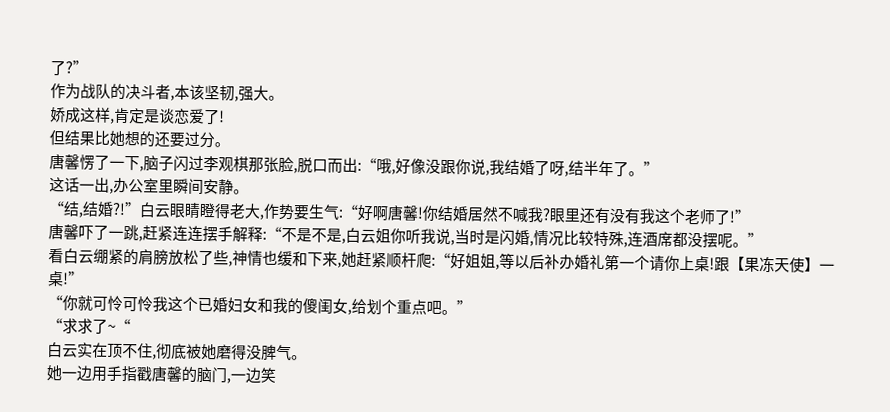了?”
作为战队的决斗者,本该坚韧,强大。
娇成这样,肯定是谈恋爱了!
但结果比她想的还要过分。
唐馨愣了一下,脑子闪过李观棋那张脸,脱口而出:“哦,好像没跟你说,我结婚了呀,结半年了。”
这话一出,办公室里瞬间安静。
“结,结婚?!”白云眼睛瞪得老大,作势要生气:“好啊唐馨!你结婚居然不喊我?眼里还有没有我这个老师了!”
唐馨吓了一跳,赶紧连连摆手解释:“不是不是,白云姐你听我说,当时是闪婚,情况比较特殊,连酒席都没摆呢。”
看白云绷紧的肩膀放松了些,神情也缓和下来,她赶紧顺杆爬:“好姐姐,等以后补办婚礼第一个请你上桌!跟【果冻天使】一桌!”
“你就可怜可怜我这个已婚妇女和我的傻闺女,给划个重点吧。”
“求求了~“
白云实在顶不住,彻底被她磨得没脾气。
她一边用手指戳唐馨的脑门,一边笑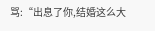骂:“出息了你,结婚这么大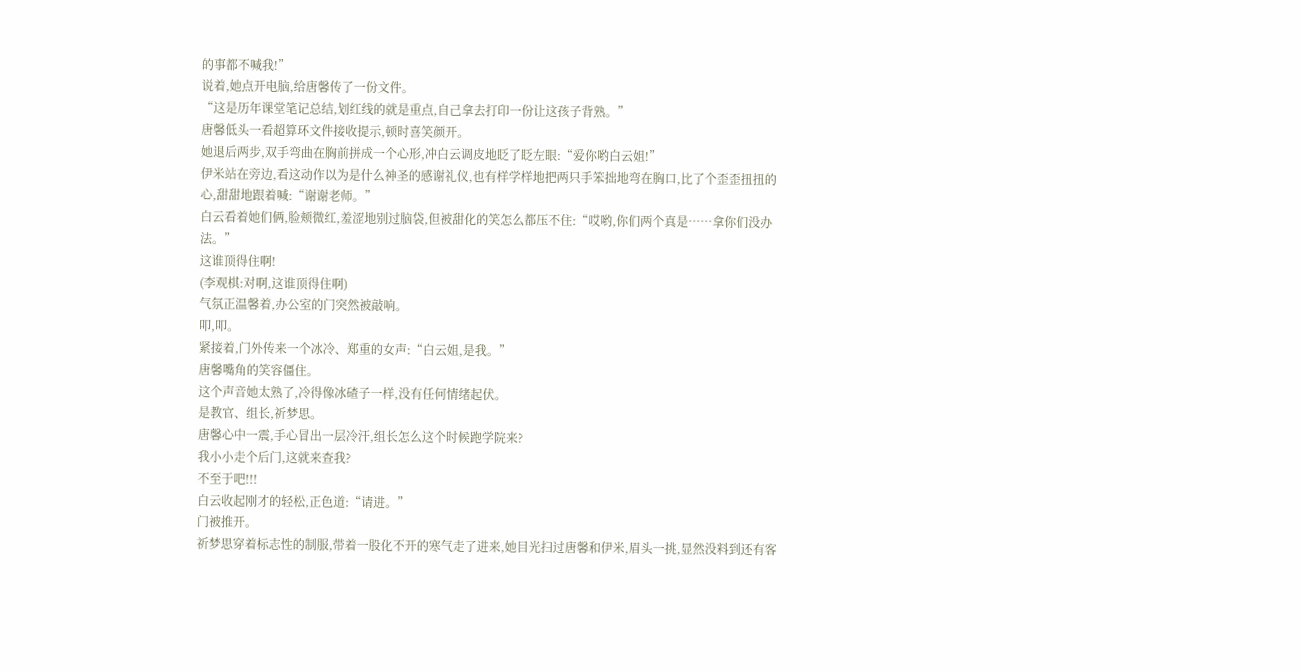的事都不喊我!”
说着,她点开电脑,给唐馨传了一份文件。
“这是历年课堂笔记总结,划红线的就是重点,自己拿去打印一份让这孩子背熟。”
唐馨低头一看超算环文件接收提示,顿时喜笑颜开。
她退后两步,双手弯曲在胸前拼成一个心形,冲白云调皮地眨了眨左眼:“爱你哟白云姐!”
伊米站在旁边,看这动作以为是什么神圣的感谢礼仪,也有样学样地把两只手笨拙地弯在胸口,比了个歪歪扭扭的心,甜甜地跟着喊:“谢谢老师。”
白云看着她们俩,脸颊微红,羞涩地别过脑袋,但被甜化的笑怎么都压不住:“哎哟,你们两个真是……拿你们没办法。”
这谁顶得住啊!
(李观棋:对啊,这谁顶得住啊)
气氛正温馨着,办公室的门突然被敲响。
叩,叩。
紧接着,门外传来一个冰冷、郑重的女声:“白云姐,是我。”
唐馨嘴角的笑容僵住。
这个声音她太熟了,冷得像冰碴子一样,没有任何情绪起伏。
是教官、组长,祈梦思。
唐馨心中一震,手心冒出一层冷汗,组长怎么这个时候跑学院来?
我小小走个后门,这就来查我?
不至于吧!!!
白云收起刚才的轻松,正色道:“请进。”
门被推开。
祈梦思穿着标志性的制服,带着一股化不开的寒气走了进来,她目光扫过唐馨和伊米,眉头一挑,显然没料到还有客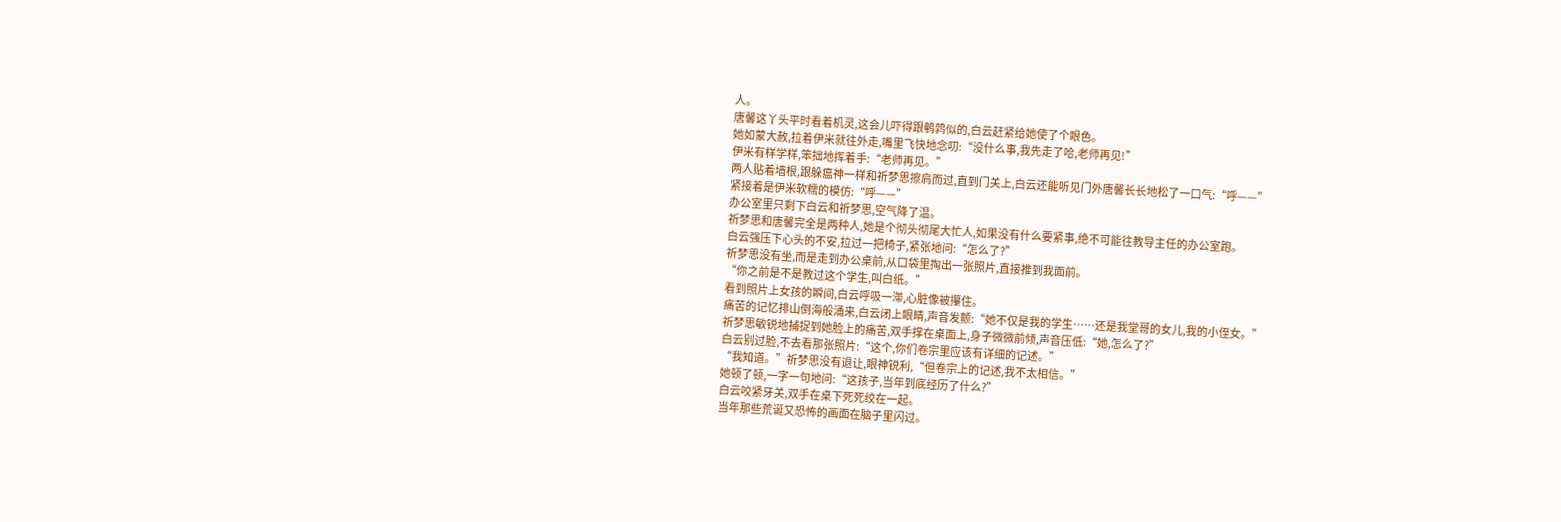人。
唐馨这丫头平时看着机灵,这会儿吓得跟鹌鹑似的,白云赶紧给她使了个眼色。
她如蒙大赦,拉着伊米就往外走,嘴里飞快地念叨:“没什么事,我先走了哈,老师再见!”
伊米有样学样,笨拙地挥着手:“老师再见。”
两人贴着墙根,跟躲瘟神一样和祈梦思擦肩而过,直到门关上,白云还能听见门外唐馨长长地松了一口气:“呼——”
紧接着是伊米软糯的模仿:“呼——”
办公室里只剩下白云和祈梦思,空气降了温。
祈梦思和唐馨完全是两种人,她是个彻头彻尾大忙人,如果没有什么要紧事,绝不可能往教导主任的办公室跑。
白云强压下心头的不安,拉过一把椅子,紧张地问:“怎么了?”
祈梦思没有坐,而是走到办公桌前,从口袋里掏出一张照片,直接推到我面前。
“你之前是不是教过这个学生,叫白纸。”
看到照片上女孩的瞬间,白云呼吸一滞,心脏像被攥住。
痛苦的记忆排山倒海般涌来,白云闭上眼睛,声音发颤:“她不仅是我的学生……还是我堂哥的女儿,我的小侄女。”
祈梦思敏锐地捕捉到她脸上的痛苦,双手撑在桌面上,身子微微前倾,声音压低:“她,怎么了?”
白云别过脸,不去看那张照片:“这个,你们卷宗里应该有详细的记述。”
“我知道。”祈梦思没有退让,眼神锐利,“但卷宗上的记述,我不太相信。”
她顿了顿,一字一句地问:“这孩子,当年到底经历了什么?”
白云咬紧牙关,双手在桌下死死绞在一起。
当年那些荒诞又恐怖的画面在脑子里闪过。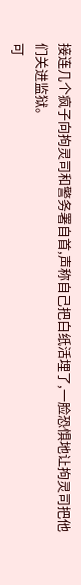接连几个疯子向拘灵司和警务署自首,声称自己把白纸活埋了,一脸恐惧地让拘灵司把他们关进监狱。
可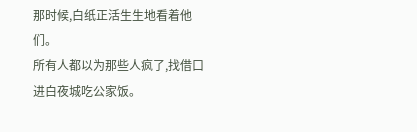那时候,白纸正活生生地看着他们。
所有人都以为那些人疯了,找借口进白夜城吃公家饭。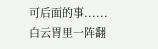可后面的事......
白云胃里一阵翻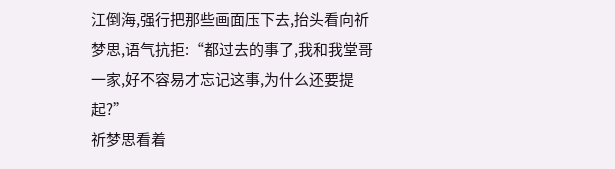江倒海,强行把那些画面压下去,抬头看向祈梦思,语气抗拒:“都过去的事了,我和我堂哥一家,好不容易才忘记这事,为什么还要提起?”
祈梦思看着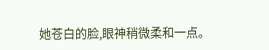她苍白的脸,眼神稍微柔和一点。